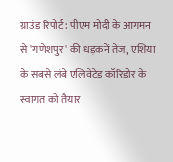ग्राउंड रिपोर्ट: पीएम मोदी के आगमन से 'गणेशपुर' की धड़कनें तेज, एशिया के सबसे लंबे एलिवेटेड कॉरिडोर के स्वागत को तैयार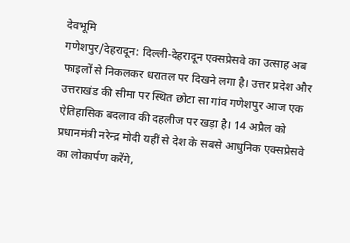देवभूमि
गणेशपुर/देहरादून: दिल्ली-देहरादून एक्सप्रेसवे का उत्साह अब फाइलों से निकलकर धरातल पर दिखने लगा है। उत्तर प्रदेश और उत्तराखंड की सीमा पर स्थित छोटा सा गांव गणेशपुर आज एक ऐतिहासिक बदलाव की दहलीज पर खड़ा है। 14 अप्रैल को प्रधानमंत्री नरेन्द्र मोदी यहीं से देश के सबसे आधुनिक एक्सप्रेसवे का लोकार्पण करेंगे,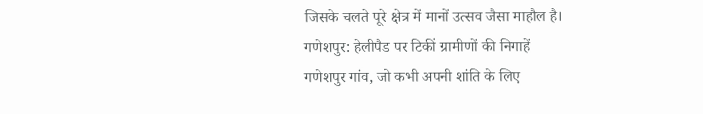जिसके चलते पूरे क्षेत्र में मानों उत्सव जैसा माहौल है।
गणेशपुर: हेलीपैड पर टिकीं ग्रामीणों की निगाहें
गणेशपुर गांव, जो कभी अपनी शांति के लिए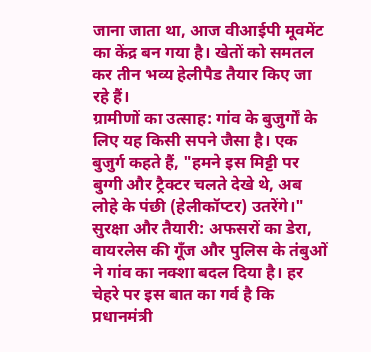जाना जाता था, आज वीआईपी मूवमेंट का केंद्र बन गया है। खेतों को समतल कर तीन भव्य हेलीपैड तैयार किए जा रहे हैं।
ग्रामीणों का उत्साह: गांव के बुजुर्गों के लिए यह किसी सपने जैसा है। एक बुजुर्ग कहते हैं, "हमने इस मिट्टी पर बुग्गी और ट्रैक्टर चलते देखे थे, अब लोहे के पंछी (हेलीकॉप्टर) उतरेंगे।"
सुरक्षा और तैयारी: अफसरों का डेरा, वायरलेस की गूँज और पुलिस के तंबुओं ने गांव का नक्शा बदल दिया है। हर चेहरे पर इस बात का गर्व है कि प्रधानमंत्री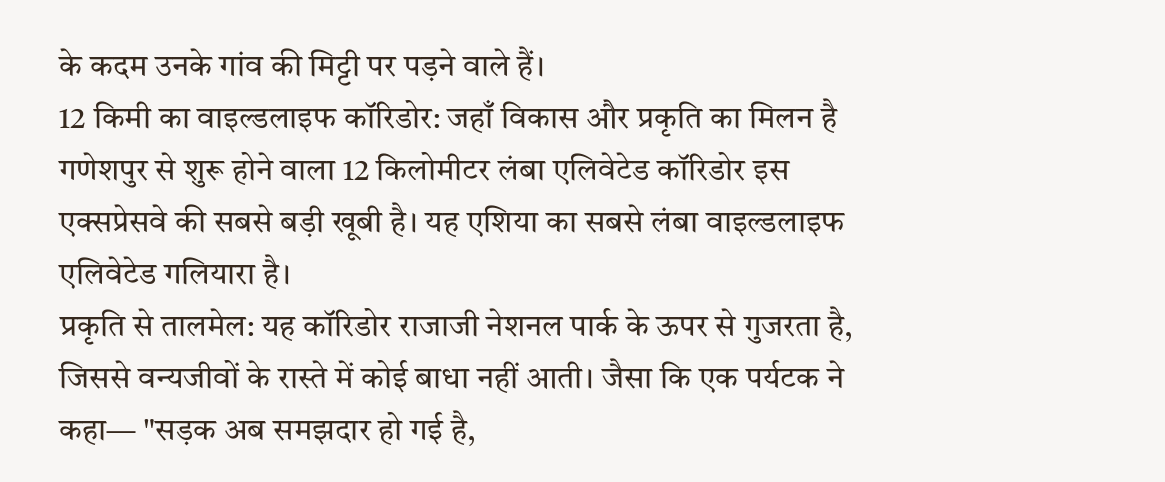के कदम उनके गांव की मिट्टी पर पड़ने वाले हैं।
12 किमी का वाइल्डलाइफ कॉरिडोर: जहाँ विकास और प्रकृति का मिलन है
गणेशपुर से शुरू होने वाला 12 किलोमीटर लंबा एलिवेटेड कॉरिडोर इस एक्सप्रेसवे की सबसे बड़ी खूबी है। यह एशिया का सबसे लंबा वाइल्डलाइफ एलिवेटेड गलियारा है।
प्रकृति से तालमेल: यह कॉरिडोर राजाजी नेशनल पार्क के ऊपर से गुजरता है, जिससे वन्यजीवों के रास्ते में कोई बाधा नहीं आती। जैसा कि एक पर्यटक ने कहा— "सड़क अब समझदार हो गई है,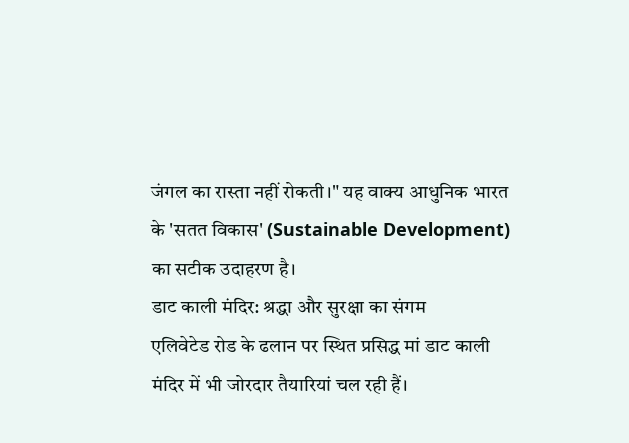जंगल का रास्ता नहीं रोकती।" यह वाक्य आधुनिक भारत के 'सतत विकास' (Sustainable Development) का सटीक उदाहरण है।
डाट काली मंदिर: श्रद्धा और सुरक्षा का संगम
एलिवेटेड रोड के ढलान पर स्थित प्रसिद्ध मां डाट काली मंदिर में भी जोरदार तैयारियां चल रही हैं।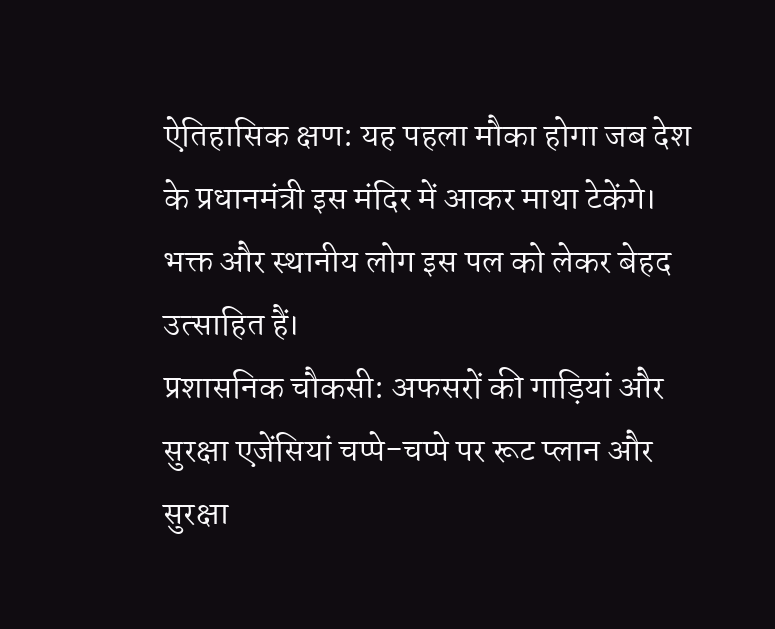ऐतिहासिक क्षण: यह पहला मौका होगा जब देश के प्रधानमंत्री इस मंदिर में आकर माथा टेकेंगे। भक्त और स्थानीय लोग इस पल को लेकर बेहद उत्साहित हैं।
प्रशासनिक चौकसी: अफसरों की गाड़ियां और सुरक्षा एजेंसियां चप्पे-चप्पे पर रूट प्लान और सुरक्षा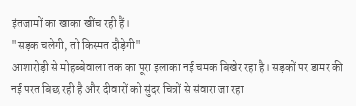इंतजामों का खाका खींच रही हैं।
"सड़क चलेगी, तो किस्मत दौड़ेगी"
आशारोड़ी से मोहब्बेवाला तक का पूरा इलाका नई चमक बिखेर रहा है। सड़कों पर डामर की नई परत बिछ रही है और दीवारों को सुंदर चित्रों से संवारा जा रहा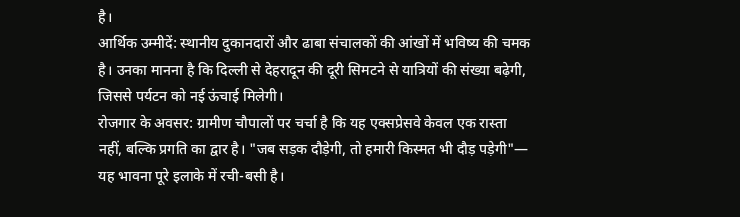है।
आर्थिक उम्मीदें: स्थानीय दुकानदारों और ढाबा संचालकों की आंखों में भविष्य की चमक है। उनका मानना है कि दिल्ली से देहरादून की दूरी सिमटने से यात्रियों की संख्या बढ़ेगी, जिससे पर्यटन को नई ऊंचाई मिलेगी।
रोजगार के अवसर: ग्रामीण चौपालों पर चर्चा है कि यह एक्सप्रेसवे केवल एक रास्ता नहीं, बल्कि प्रगति का द्वार है। "जब सड़क दौड़ेगी, तो हमारी किस्मत भी दौड़ पड़ेगी"— यह भावना पूरे इलाके में रची-बसी है।